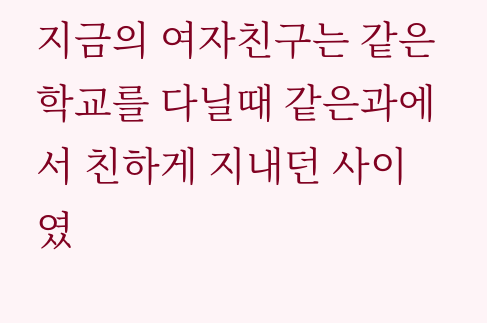지금의 여자친구는 같은 학교를 다닐때 같은과에서 친하게 지내던 사이 였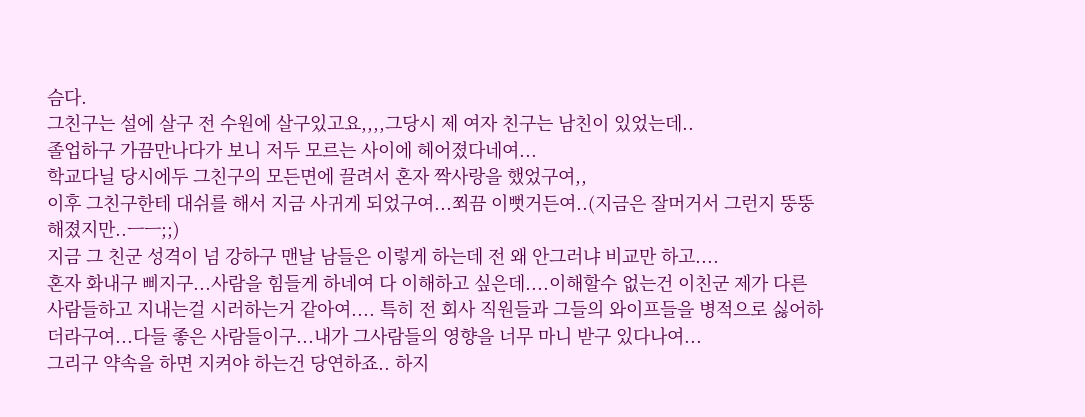슴다.
그친구는 설에 살구 전 수원에 살구있고요,,,,그당시 제 여자 친구는 남친이 있었는데..
졸업하구 가끔만나다가 보니 저두 모르는 사이에 헤어졌다네여...
학교다닐 당시에두 그친구의 모든면에 끌려서 혼자 짝사랑을 했었구여,,
이후 그친구한테 대쉬를 해서 지금 사귀게 되었구여...쬐끔 이뻣거든여..(지금은 잘머거서 그런지 뚱뚱해졌지만..ㅡㅡ;;)
지금 그 친군 성격이 넘 강하구 맨날 남들은 이렇게 하는데 전 왜 안그러냐 비교만 하고....
혼자 화내구 삐지구...사람을 힘들게 하네여 다 이해하고 싶은데....이해할수 없는건 이친군 제가 다른 사람들하고 지내는걸 시러하는거 같아여.... 특히 전 회사 직원들과 그들의 와이프들을 병적으로 싫어하더라구여...다들 좋은 사람들이구...내가 그사람들의 영향을 너무 마니 받구 있다나여...
그리구 약속을 하면 지켜야 하는건 당연하죠.. 하지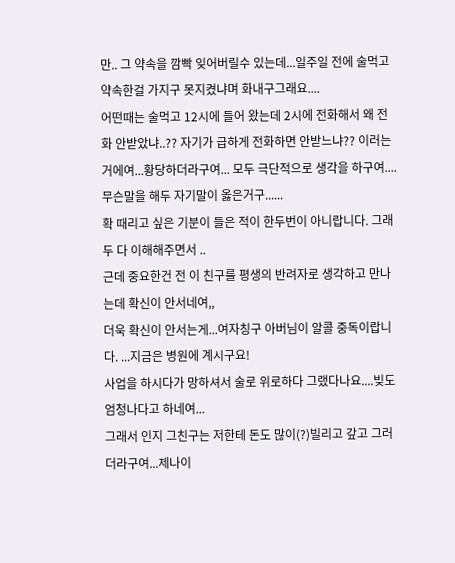만.. 그 약속을 깜빡 잊어버릴수 있는데...일주일 전에 술먹고 약속한걸 가지구 못지켰냐며 화내구그래요....
어떤때는 술먹고 12시에 들어 왔는데 2시에 전화해서 왜 전화 안받았냐..?? 자기가 급하게 전화하면 안받느냐?? 이러는 거에여...황당하더라구여... 모두 극단적으로 생각을 하구여....
무슨말을 해두 자기말이 옳은거구......
확 때리고 싶은 기분이 들은 적이 한두번이 아니랍니다. 그래두 다 이해해주면서 ..
근데 중요한건 전 이 친구를 평생의 반려자로 생각하고 만나는데 확신이 안서네여,,
더욱 확신이 안서는게...여자칭구 아버님이 알콜 중독이랍니다. ...지금은 병원에 계시구요!
사업을 하시다가 망하셔서 술로 위로하다 그랬다나요....빚도 엄청나다고 하네여...
그래서 인지 그친구는 저한테 돈도 많이(?)빌리고 갚고 그러더라구여...제나이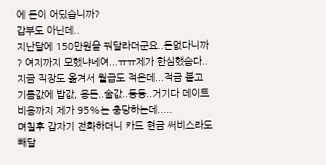에 돈이 어딨습니까?
갑부도 아닌데..
지난달에 150만원을 꿔달라더군요..돈없다니까 ? 여지까지 모했냐네여...ㅠㅠ제가 한심했슴다..지금 직장도 옮겨서 월급도 적은데...적금 붙고 기름값에 밥값, 용돈..술값..등등..거기다 데이트 비용까지 제가 95%는 충당하는데.....
며칠후 갑자기 전화하더니 카드 현금 써비스라도 빼달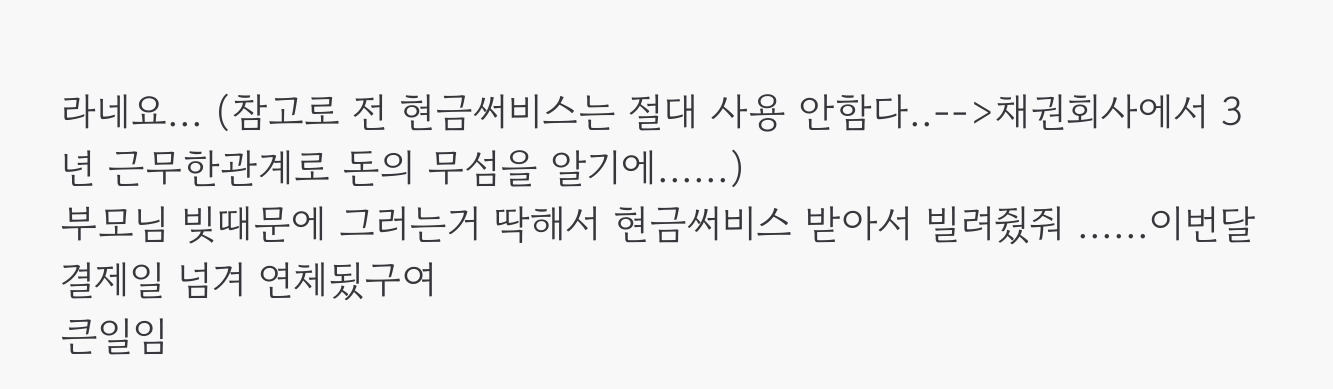라네요... (참고로 전 현금써비스는 절대 사용 안함다..-->채권회사에서 3년 근무한관계로 돈의 무섬을 알기에......)
부모님 빚때문에 그러는거 딱해서 현금써비스 받아서 빌려줬줘 ......이번달 결제일 넘겨 연체됬구여
큰일임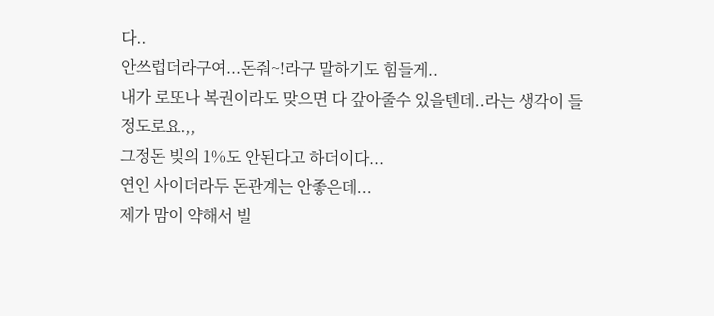다..
안쓰럽더라구여...돈줘~!라구 말하기도 힘들게..
내가 로또나 복권이라도 맞으면 다 갚아줄수 있을텐데..라는 생각이 들 정도로요.,,
그정돈 빚의 1%도 안된다고 하더이다...
연인 사이더라두 돈관계는 안좋은데...
제가 맘이 약해서 빌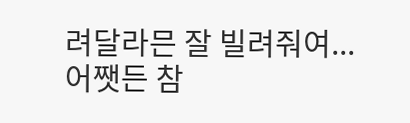려달라믄 잘 빌려줘여...
어쨋든 참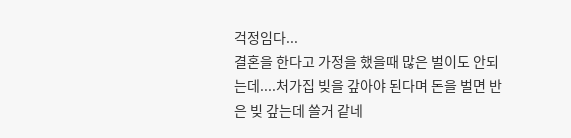걱정임다...
결혼을 한다고 가정을 했을때 많은 벌이도 안되는데....처가집 빚을 갚아야 된다며 돈을 벌면 반은 빚 갚는데 쓸거 같네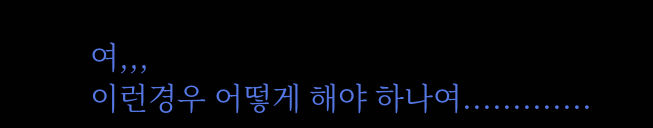여,,,
이런경우 어떻게 해야 하나여.............